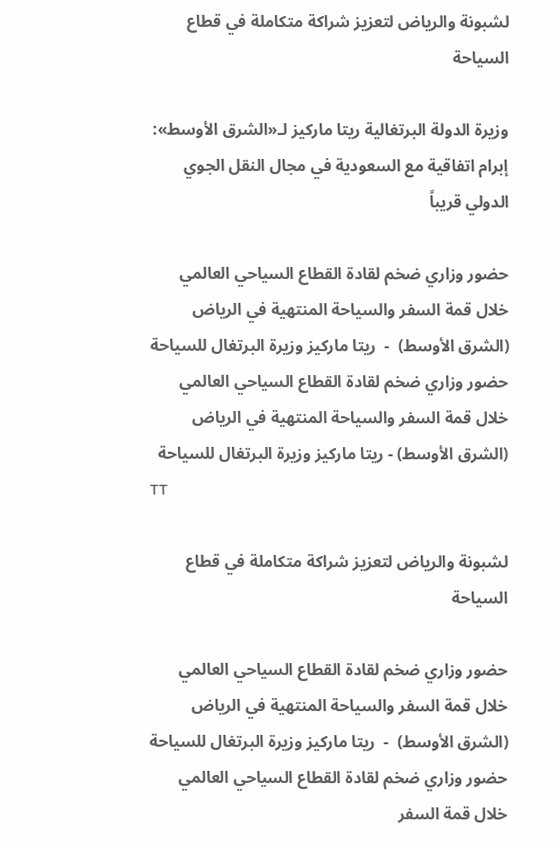لشبونة والرياض لتعزيز شراكة متكاملة في قطاع السياحة

وزيرة الدولة البرتغالية ريتا ماركيز لـ«الشرق الأوسط»: إبرام اتفاقية مع السعودية في مجال النقل الجوي الدولي قريباً

حضور وزاري ضخم لقادة القطاع السياحي العالمي خلال قمة السفر والسياحة المنتهية في الرياض (الشرق الأوسط)  -  ريتا ماركيز وزيرة البرتغال للسياحة
حضور وزاري ضخم لقادة القطاع السياحي العالمي خلال قمة السفر والسياحة المنتهية في الرياض (الشرق الأوسط) - ريتا ماركيز وزيرة البرتغال للسياحة
TT

لشبونة والرياض لتعزيز شراكة متكاملة في قطاع السياحة

حضور وزاري ضخم لقادة القطاع السياحي العالمي خلال قمة السفر والسياحة المنتهية في الرياض (الشرق الأوسط)  -  ريتا ماركيز وزيرة البرتغال للسياحة
حضور وزاري ضخم لقادة القطاع السياحي العالمي خلال قمة السفر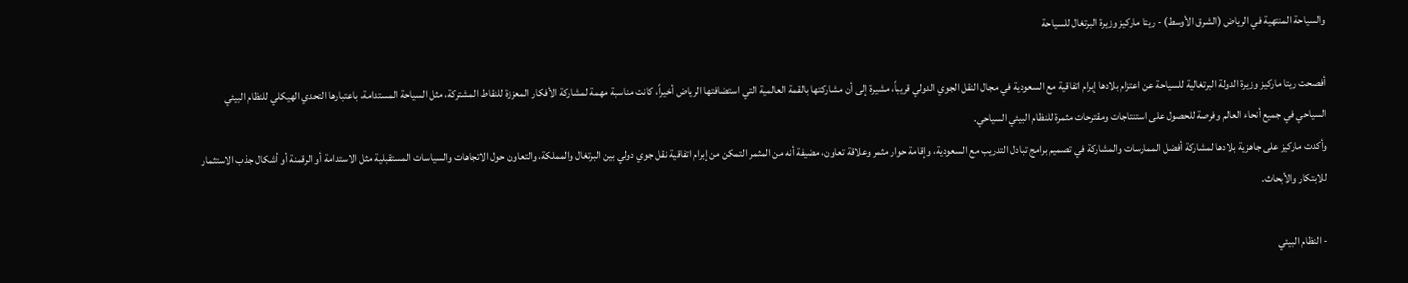والسياحة المنتهية في الرياض (الشرق الأوسط) - ريتا ماركيز وزيرة البرتغال للسياحة

أفصحت ريتا ماركيز وزيرة الدولة البرتغالية للسياحة عن اعتزام بلادها إبرام اتفاقية مع السعودية في مجال النقل الجوي الدولي قريباً، مشيرة إلى أن مشاركتها بالقمة العالمية التي استضافتها الرياض أخيراً، كانت مناسبة مهمة لمشاركة الأفكار المعززة للنقاط المشتركة، مثل السياحة المستدامة، باعتبارها التحدي الهيكلي للنظام البيئي السياحي في جميع أنحاء العالم وفرصة للحصول على استنتاجات ومقترحات مثمرة للنظام البيئي السياحي.
وأكدت ماركيز على جاهزية بلادها لمشاركة أفضل الممارسات والمشاركة في تصميم برامج تبادل التدريب مع السعودية، وإقامة حوار مثمر وعلاقة تعاون، مضيفة أنه من المثمر التمكن من إبرام اتفاقية نقل جوي دولي بين البرتغال والمملكة، والتعاون حول الاتجاهات والسياسات المستقبلية مثل الاستدامة أو الرقمنة أو أشكال جذب الاستثمار للابتكار والأبحاث.

- النظام البيئي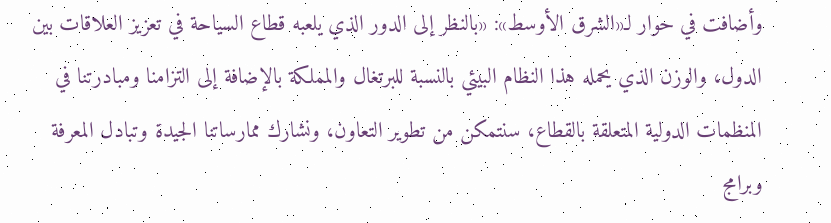وأضافت في حوار لـ«الشرق الأوسط»: «بالنظر إلى الدور الذي يلعبه قطاع السياحة في تعزيز العلاقات بين الدول، والوزن الذي يحمله هذا النظام البيئي بالنسبة للبرتغال والمملكة بالإضافة إلى التزامنا ومبادرتنا في المنظمات الدولية المتعلقة بالقطاع، سنتمكن من تطوير التعاون، ونشارك ممارساتنا الجيدة وتبادل المعرفة وبرامج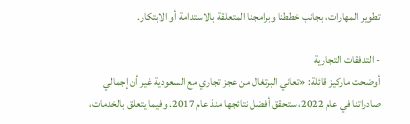تطوير المهارات، بجانب خططنا وبرامجنا المتعلقة بالاستدامة أو الابتكار.

- التدفقات التجارية
أوضحت ماركيز قائلة: «تعاني البرتغال من عجز تجاري مع السعودية غير أن إجمالي صادراتنا في عام 2022، ستحقق أفضل نتائجها منذ عام 2017. وفيما يتعلق بالخدمات،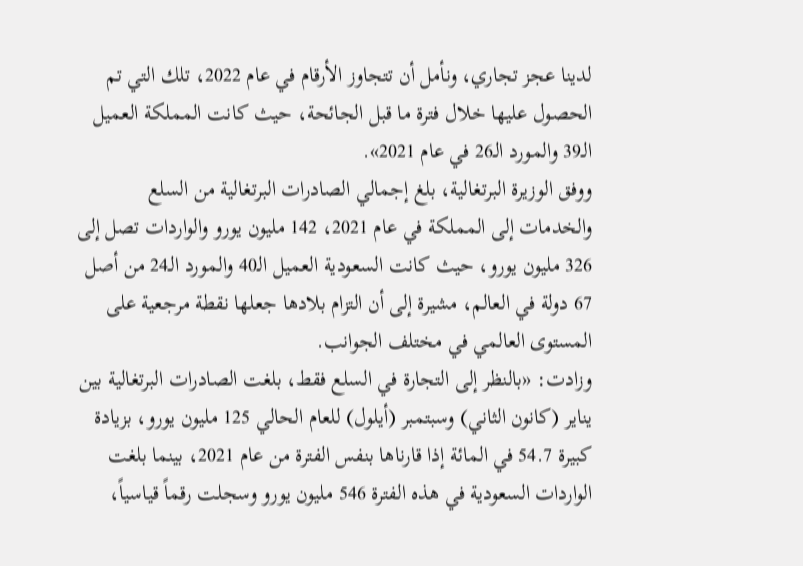لدينا عجز تجاري، ونأمل أن تتجاوز الأرقام في عام 2022، تلك التي تم الحصول عليها خلال فترة ما قبل الجائحة، حيث كانت المملكة العميل الـ39 والمورد الـ26 في عام 2021».
ووفق الوزيرة البرتغالية، بلغ إجمالي الصادرات البرتغالية من السلع والخدمات إلى المملكة في عام 2021، 142 مليون يورو والواردات تصل إلى 326 مليون يورو، حيث كانت السعودية العميل الـ40 والمورد الـ24 من أصل 67 دولة في العالم، مشيرة إلى أن التزام بلادها جعلها نقطة مرجعية على المستوى العالمي في مختلف الجوانب.
وزادت: «بالنظر إلى التجارة في السلع فقط، بلغت الصادرات البرتغالية بين يناير (كانون الثاني) وسبتمبر (أيلول) للعام الحالي 125 مليون يورو، بزيادة كبيرة 54.7 في المائة إذا قارناها بنفس الفترة من عام 2021، بينما بلغت الواردات السعودية في هذه الفترة 546 مليون يورو وسجلت رقماً قياسياً،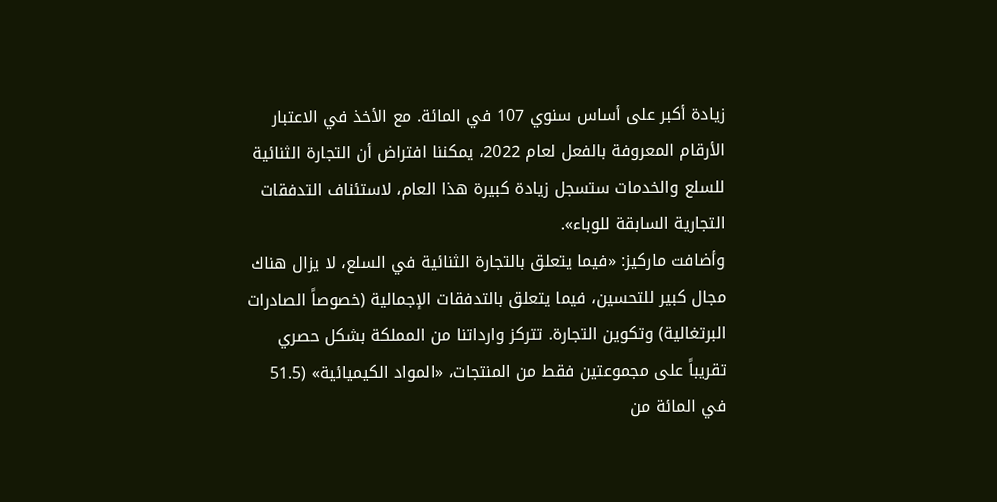زيادة أكبر على أساس سنوي 107 في المائة. مع الأخذ في الاعتبار الأرقام المعروفة بالفعل لعام 2022، يمكننا افتراض أن التجارة الثنائية للسلع والخدمات ستسجل زيادة كبيرة هذا العام، لاستئناف التدفقات التجارية السابقة للوباء».
وأضافت ماركيز: «فيما يتعلق بالتجارة الثنائية في السلع، لا يزال هناك مجال كبير للتحسين، فيما يتعلق بالتدفقات الإجمالية (خصوصاً الصادرات البرتغالية) وتكوين التجارة. تتركز وارداتنا من المملكة بشكل حصري تقريباً على مجموعتين فقط من المنتجات، «المواد الكيميائية» (51.5 في المائة من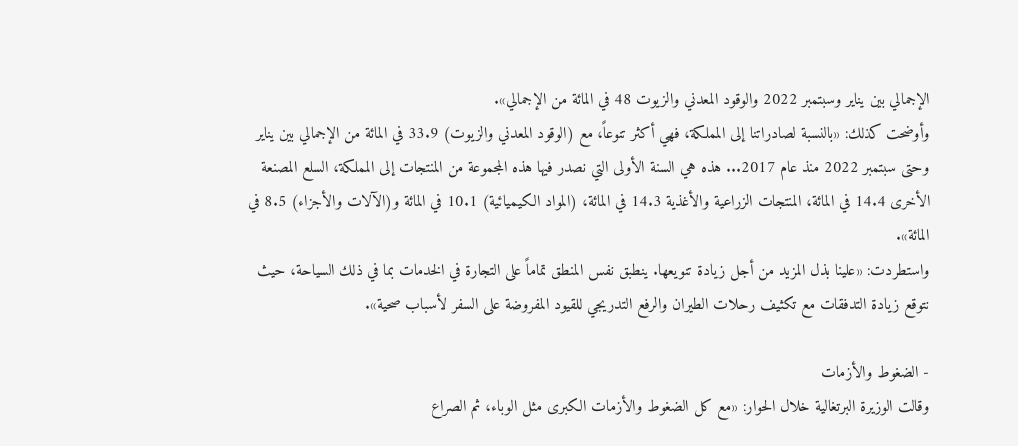الإجمالي بين يناير وسبتمبر 2022 والوقود المعدني والزيوت 48 في المائة من الإجمالي».
وأوضحت كذلك: «بالنسبة لصادراتنا إلى المملكة، فهي أكثر تنوعاً، مع (الوقود المعدني والزيوت) 33.9 في المائة من الإجمالي بين يناير وحتى سبتمبر 2022 منذ عام 2017... هذه هي السنة الأولى التي نصدر فيها هذه المجموعة من المنتجات إلى المملكة، السلع المصنعة الأخرى 14.4 في المائة، المنتجات الزراعية والأغذية 14.3 في المائة، (المواد الكيميائية) 10.1 في المائة و(الآلات والأجزاء) 8.5 في المائة».
واستطردت: «علينا بذل المزيد من أجل زيادة تنويعها. ينطبق نفس المنطق تماماً على التجارة في الخدمات بما في ذلك السياحة، حيث نتوقع زيادة التدفقات مع تكثيف رحلات الطيران والرفع التدريجي للقيود المفروضة على السفر لأسباب صحية».

- الضغوط والأزمات
وقالت الوزيرة البرتغالية خلال الحوار: «مع كل الضغوط والأزمات الكبرى مثل الوباء، ثم الصراع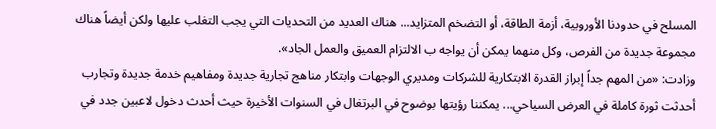المسلح في حدودنا الأوروبية، أزمة الطاقة، أو التضخم المتزايد... هناك العديد من التحديات التي يجب التغلب عليها ولكن أيضاً هناك مجموعة جديدة من الفرص، وكل منهما يمكن أن يواجه ب الالتزام العميق والعمل الجاد».
وزادت: «من المهم جداً إبراز القدرة الابتكارية للشركات ومديري الوجهات وابتكار مناهج تجارية جديدة ومفاهيم خدمة جديدة وتجارب أحدثت ثورة كاملة في العرض السياحي... يمكننا رؤيتها بوضوح في البرتغال في السنوات الأخيرة حيث أحدث دخول لاعبين جدد في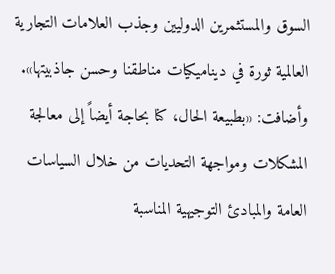السوق والمستثمرين الدوليين وجذب العلامات التجارية العالمية ثورة في ديناميكيات مناطقنا وحسن جاذبيتها».
وأضافت: «بطبيعة الحال، كنا بحاجة أيضاً إلى معالجة المشكلات ومواجهة التحديات من خلال السياسات العامة والمبادئ التوجيهية المناسبة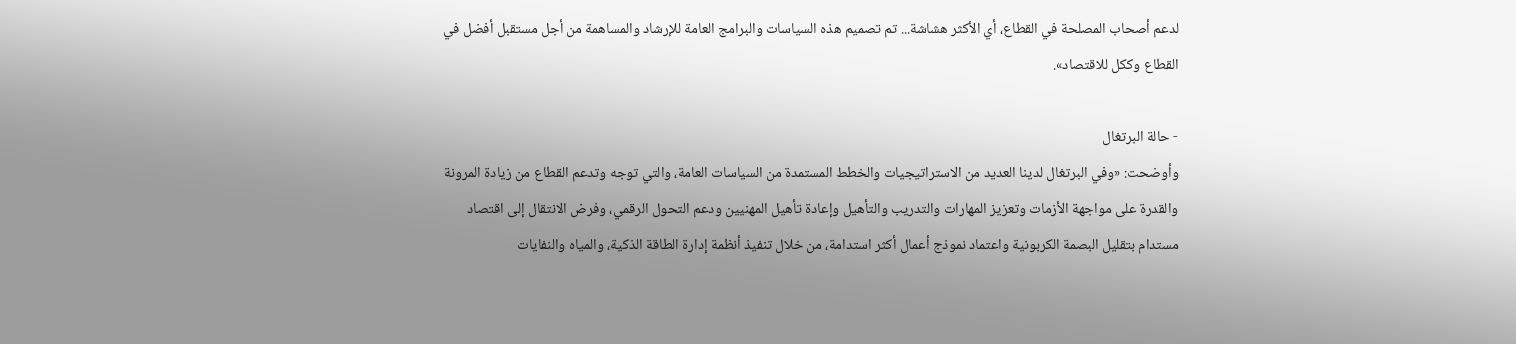لدعم أصحاب المصلحة في القطاع، أي الأكثر هشاشة... تم تصميم هذه السياسات والبرامج العامة للإرشاد والمساهمة من أجل مستقبل أفضل في القطاع وككل للاقتصاد».

- حالة البرتغال
وأوضحت: «وفي البرتغال لدينا العديد من الاستراتيجيات والخطط المستمدة من السياسات العامة، والتي توجه وتدعم القطاع من زيادة المرونة والقدرة على مواجهة الأزمات وتعزيز المهارات والتدريب والتأهيل وإعادة تأهيل المهنيين ودعم التحول الرقمي، وفرض الانتقال إلى اقتصاد مستدام بتقليل البصمة الكربونية واعتماد نموذج أعمال أكثر استدامة، من خلال تنفيذ أنظمة إدارة الطاقة الذكية، والمياه والنفايات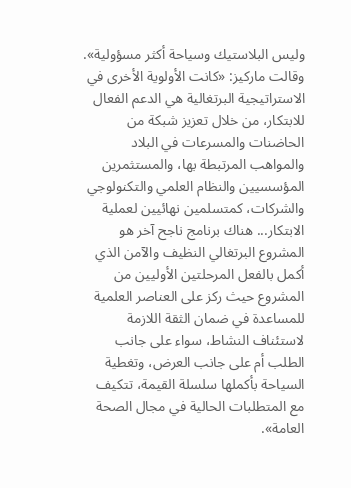وليس البلاستيك وسياحة أكثر مسؤولية».
وقالت ماركيز: «كانت الأولوية الأخرى في الاستراتيجية البرتغالية هي الدعم الفعال للابتكار، من خلال تعزيز شبكة من الحاضنات والمسرعات في البلاد والمواهب المرتبطة بها، والمستثمرين المؤسسيين والنظام العلمي والتكنولوجي والشركات، كمتسلمين نهائيين لعملية الابتكار... هناك برنامج ناجح آخر هو المشروع البرتغالي النظيف والآمن الذي أكمل بالفعل المرحلتين الأوليين من المشروع حيث ركز على العناصر العلمية للمساعدة في ضمان الثقة اللازمة لاستئناف النشاط، سواء على جانب الطلب أم على جانب العرض، وتغطية السياحة بأكملها سلسلة القيمة، تتكيف مع المتطلبات الحالية في مجال الصحة العامة».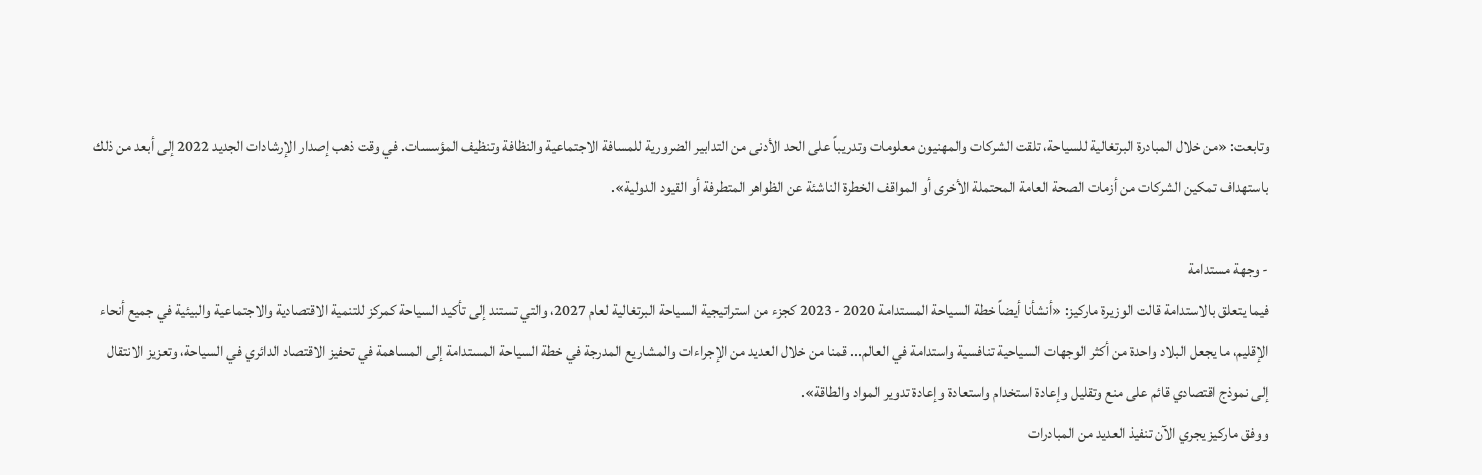وتابعت: «من خلال المبادرة البرتغالية للسياحة، تلقت الشركات والمهنيون معلومات وتدريباً على الحد الأدنى من التدابير الضرورية للمسافة الاجتماعية والنظافة وتنظيف المؤسسات. في وقت ذهب إصدار الإرشادات الجديد 2022 إلى أبعد من ذلك باستهداف تمكين الشركات من أزمات الصحة العامة المحتملة الأخرى أو المواقف الخطرة الناشئة عن الظواهر المتطرفة أو القيود الدولية».

- وجهة مستدامة
فيما يتعلق بالاستدامة قالت الوزيرة ماركيز: «أنشأنا أيضاً خطة السياحة المستدامة 2020 - 2023 كجزء من استراتيجية السياحة البرتغالية لعام 2027، والتي تستند إلى تأكيد السياحة كمركز للتنمية الاقتصادية والاجتماعية والبيئية في جميع أنحاء الإقليم، ما يجعل البلاد واحدة من أكثر الوجهات السياحية تنافسية واستدامة في العالم... قمنا من خلال العديد من الإجراءات والمشاريع المدرجة في خطة السياحة المستدامة إلى المساهمة في تحفيز الاقتصاد الدائري في السياحة، وتعزيز الانتقال إلى نموذج اقتصادي قائم على منع وتقليل وإعادة استخدام واستعادة وإعادة تدوير المواد والطاقة».
ووفق ماركيز يجري الآن تنفيذ العديد من المبادرات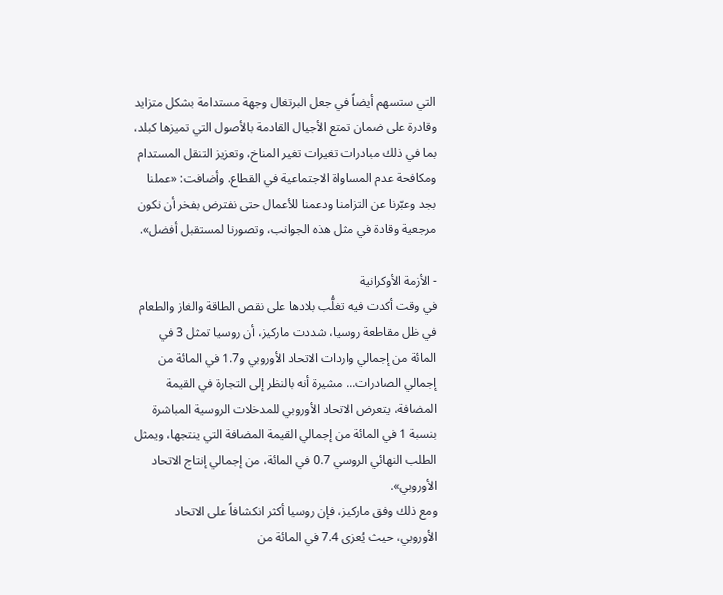التي ستسهم أيضاً في جعل البرتغال وجهة مستدامة بشكل متزايد وقادرة على ضمان تمتع الأجيال القادمة بالأصول التي تميزها كبلد، بما في ذلك مبادرات تغيرات تغير المناخ، وتعزيز التنقل المستدام ومكافحة عدم المساواة الاجتماعية في القطاع. وأضافت: «عملنا بجد وعبّرنا عن التزامنا ودعمنا للأعمال حتى نفترض بفخر أن نكون مرجعية وقادة في مثل هذه الجوانب، وتصورنا لمستقبل أفضل».

- الأزمة الأوكرانية
في وقت أكدت فيه تغلُّب بلادها على نقص الطاقة والغاز والطعام في ظل مقاطعة روسيا، شددت ماركيز، أن روسيا تمثل 3 في المائة من إجمالي واردات الاتحاد الأوروبي و1.7 في المائة من إجمالي الصادرات... مشيرة أنه بالنظر إلى التجارة في القيمة المضافة، يتعرض الاتحاد الأوروبي للمدخلات الروسية المباشرة بنسبة 1 في المائة من إجمالي القيمة المضافة التي ينتجها، ويمثل الطلب النهائي الروسي 0.7 في المائة، من إجمالي إنتاج الاتحاد الأوروبي».
ومع ذلك وفق ماركيز، فإن روسيا أكثر انكشافاً على الاتحاد الأوروبي، حيث يُعزى 7.4 في المائة من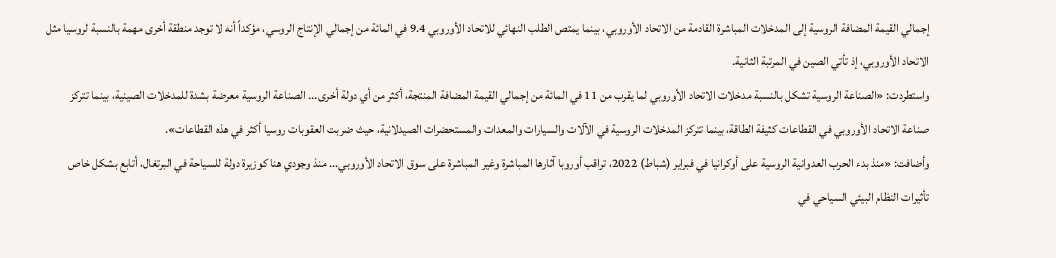إجمالي القيمة المضافة الروسية إلى المدخلات المباشرة القادمة من الاتحاد الأوروبي، بينما يمتص الطلب النهائي للاتحاد الأوروبي 9.4 في المائة من إجمالي الإنتاج الروسي، مؤكداً أنه لا توجد منطقة أخرى مهمة بالنسبة لروسيا مثل الاتحاد الأوروبي، إذ تأتي الصين في المرتبة الثانية.
واستطردت: «الصناعة الروسية تشكل بالنسبة مدخلات الاتحاد الأوروبي لما يقرب من 11 في المائة من إجمالي القيمة المضافة المنتجة، أكثر من أي دولة أخرى... الصناعة الروسية معرضة بشدة للمدخلات الصينية، بينما تتركز صناعة الاتحاد الأوروبي في القطاعات كثيفة الطاقة، بينما تتركز المدخلات الروسية في الآلات والسيارات والمعدات والمستحضرات الصيدلانية، حيث ضربت العقوبات روسيا أكثر في هذه القطاعات».
وأضافت: «منذ بدء الحرب العدوانية الروسية على أوكرانيا في فبراير (شباط) 2022، تراقب أوروبا آثارها المباشرة وغير المباشرة على سوق الاتحاد الأوروبي... منذ وجودي هنا كوزيرة دولة للسياحة في البرتغال، أتابع بشكل خاص تأثيرات النظام البيئي السياحي في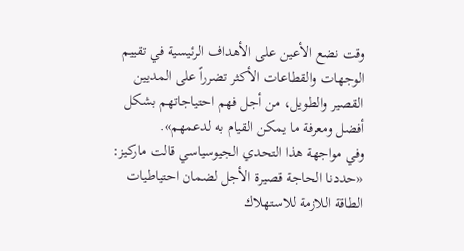وقت نضع الأعين على الأهداف الرئيسية في تقييم الوجهات والقطاعات الأكثر تضرراً على المديين القصير والطويل، من أجل فهم احتياجاتهم بشكل أفضل ومعرفة ما يمكن القيام به لدعمهم».
وفي مواجهة هذا التحدي الجيوسياسي قالت ماركيز: «حددنا الحاجة قصيرة الأجل لضمان احتياطيات الطاقة اللازمة للاستهلاك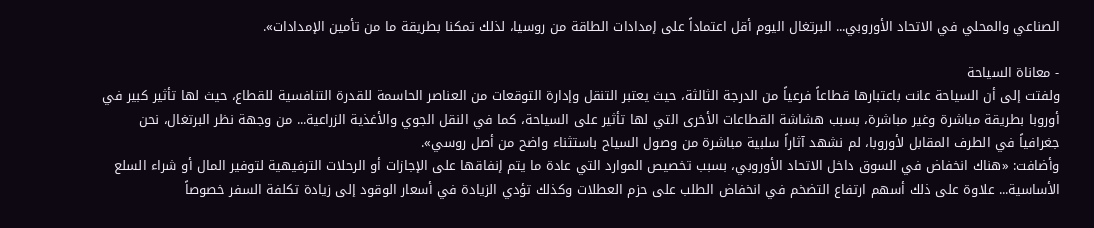الصناعي والمحلي في الاتحاد الأوروبي... البرتغال اليوم أقل اعتماداً على إمدادات الطاقة من روسيا، لذلك تمكنا بطريقة ما من تأمين الإمدادات».

- معاناة السياحة
ولفتت إلى أن السياحة عانت باعتبارها قطاعاً فرعياً من الدرجة الثالثة، حيث يعتبر التنقل وإدارة التوقعات من العناصر الحاسمة للقدرة التنافسية للقطاع، حيث لها تأثير كبير في أوروبا بطريقة مباشرة وغير مباشرة، بسبب هشاشة القطاعات الأخرى التي لها تأثير على السياحة، كما في النقل الجوي والأغذية الزراعية... من وجهة نظر البرتغال، نحن جغرافياً في الطرف المقابل لأوروبا، لم نشهد آثاراً سلبية مباشرة من وصول السياح باستثناء واضح من أصل روسي».
وأضافت: «هناك انخفاض في السوق داخل الاتحاد الأوروبي، بسبب تخصيص الموارد التي عادة ما يتم إنفاقها على الإجازات أو الرحلات الترفيهية لتوفير المال أو شراء السلع الأساسية... علاوة على ذلك أسهم ارتفاع التضخم في انخفاض الطلب على حزم العطلات وكذلك تؤدي الزيادة في أسعار الوقود إلى زيادة تكلفة السفر خصوصاً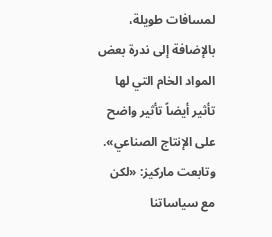لمسافات طويلة، بالإضافة إلى ندرة بعض المواد الخام التي لها تأثير أيضاً تأثير واضح على الإنتاج الصناعي».
وتابعت ماركيز: «لكن مع سياساتنا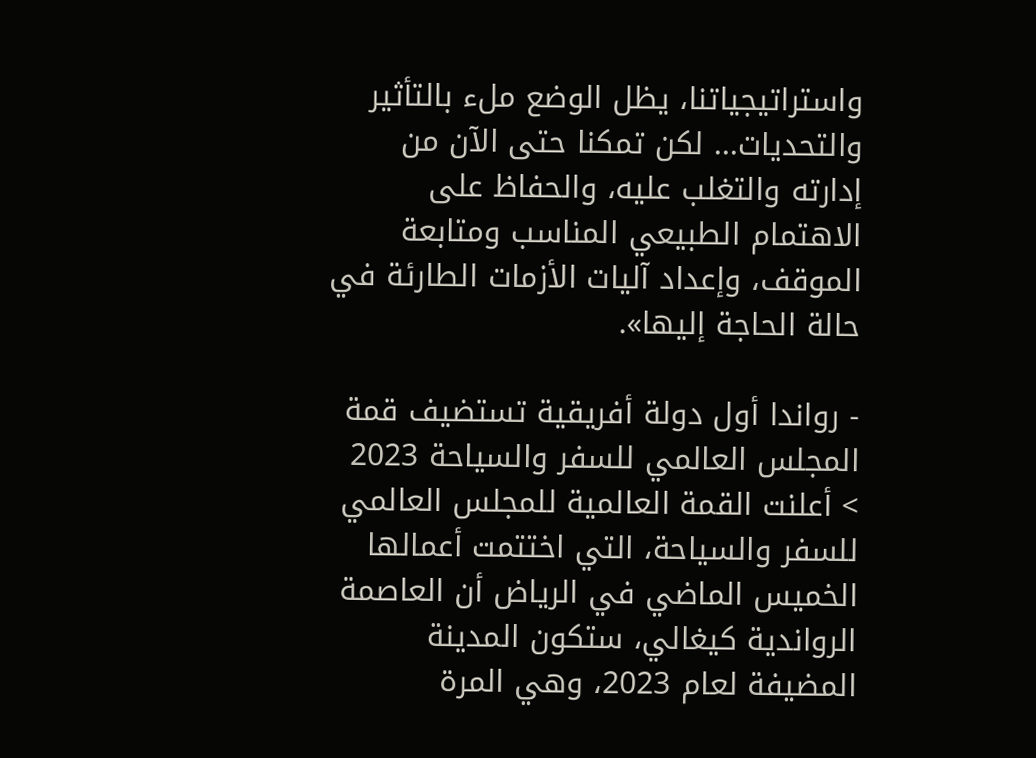واستراتيجياتنا، يظل الوضع ملء بالتأثير والتحديات... لكن تمكنا حتى الآن من إدارته والتغلب عليه، والحفاظ على الاهتمام الطبيعي المناسب ومتابعة الموقف، وإعداد آليات الأزمات الطارئة في حالة الحاجة إليها».

- رواندا أول دولة أفريقية تستضيف قمة المجلس العالمي للسفر والسياحة 2023
> أعلنت القمة العالمية للمجلس العالمي للسفر والسياحة، التي اختتمت أعمالها الخميس الماضي في الرياض أن العاصمة الرواندية كيغالي، ستكون المدينة المضيفة لعام 2023، وهي المرة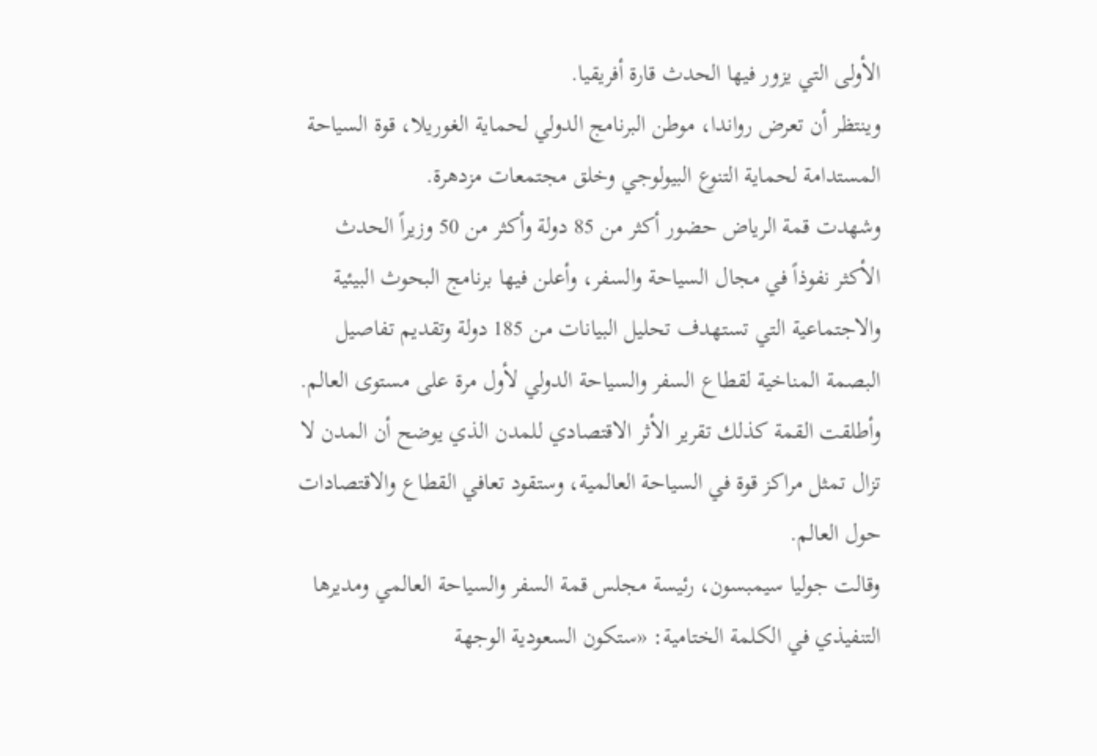الأولى التي يزور فيها الحدث قارة أفريقيا.
وينتظر أن تعرض رواندا، موطن البرنامج الدولي لحماية الغوريلا، قوة السياحة المستدامة لحماية التنوع البيولوجي وخلق مجتمعات مزدهرة.
وشهدت قمة الرياض حضور أكثر من 85 دولة وأكثر من 50 وزيراً الحدث الأكثر نفوذاً في مجال السياحة والسفر، وأعلن فيها برنامج البحوث البيئية والاجتماعية التي تستهدف تحليل البيانات من 185 دولة وتقديم تفاصيل البصمة المناخية لقطاع السفر والسياحة الدولي لأول مرة على مستوى العالم.
وأطلقت القمة كذلك تقرير الأثر الاقتصادي للمدن الذي يوضح أن المدن لا تزال تمثل مراكز قوة في السياحة العالمية، وستقود تعافي القطاع والاقتصادات حول العالم.
وقالت جوليا سيمبسون، رئيسة مجلس قمة السفر والسياحة العالمي ومديرها التنفيذي في الكلمة الختامية: «ستكون السعودية الوجهة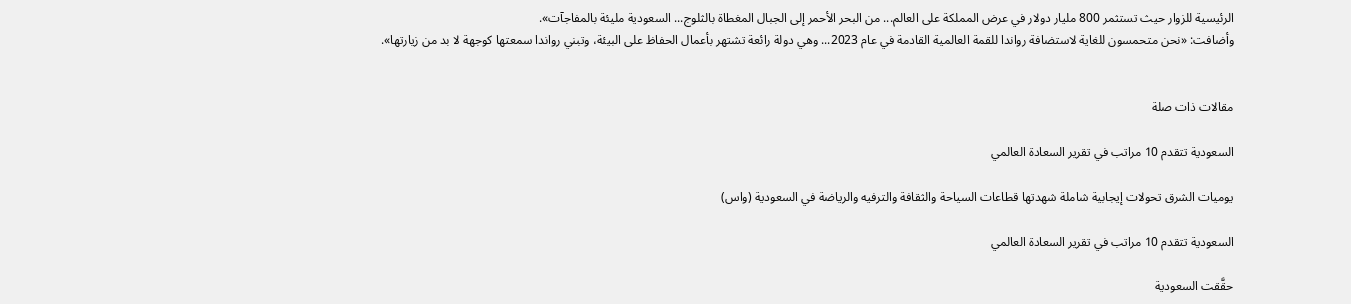الرئيسية للزوار حيث تستثمر 800 مليار دولار في عرض المملكة على العالم... من البحر الأحمر إلى الجبال المغطاة بالثلوج... السعودية مليئة بالمفاجآت».
وأضافت: «نحن متحمسون للغاية لاستضافة رواندا للقمة العالمية القادمة في عام 2023... وهي دولة رائعة تشتهر بأعمال الحفاظ على البيئة، وتبني رواندا سمعتها كوجهة لا بد من زيارتها».


مقالات ذات صلة

السعودية تتقدم 10 مراتب في تقرير السعادة العالمي

يوميات الشرق تحولات إيجابية شاملة شهدتها قطاعات السياحة والثقافة والترفيه والرياضة في السعودية (واس)

السعودية تتقدم 10 مراتب في تقرير السعادة العالمي

حقَّقت السعودية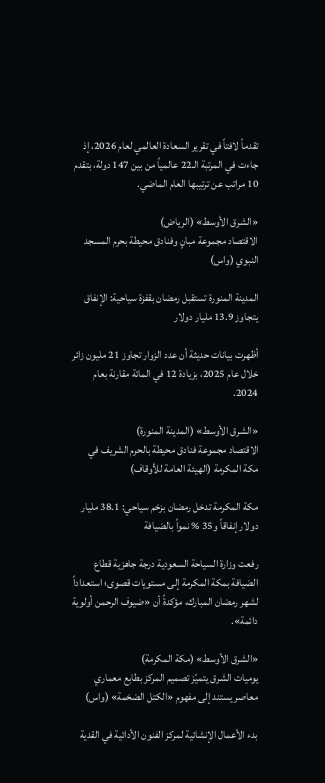تقدماً لافتاً في تقرير السعادة العالمي لعام 2026، إذ جاءت في المرتبة الـ22 عالمياً من بين 147 دولة، بتقدم 10 مراتب عن ترتيبها العام الماضي.

«الشرق الأوسط» (الرياض)
الاقتصاد مجموعة مبانٍ وفنادق محيطة بحرم المسجد النبوي (واس)

المدينة المنورة تستقبل رمضان بقفزة سياحية: الإنفاق يتجاوز 13.9 مليار دولار

أظهرت بيانات حديثة أن عدد الزوار تجاوز 21 مليون زائر خلال عام 2025، بزيادة 12 في المائة مقارنة بعام 2024.

«الشرق الأوسط» (المدينة المنورة)
الاقتصاد مجموعة فنادق محيطة بالحرم الشريف في مكة المكرمة (الهيئة العامة للأوقاف)

مكة المكرمة تدخل رمضان بزخم سياحي: 38.1 مليار دولار إنفاقاً و35 % نمواً بالضيافة

رفعت وزارة السياحة السعودية درجة جاهزية قطاع الضيافة بمكة المكرمة إلى مستويات قصوى؛ استعداداً لشهر رمضان المبارك، مؤكدةً أن «ضيوف الرحمن أولوية دائمة».

«الشرق الأوسط» (مكة المكرمة)
يوميات الشرق يتميّز تصميم المركز بطابع معماري معاصر يستند إلى مفهوم «الكتل الضخمة» (واس)

بدء الأعمال الإنشائية لمركز الفنون الأدائية في القدية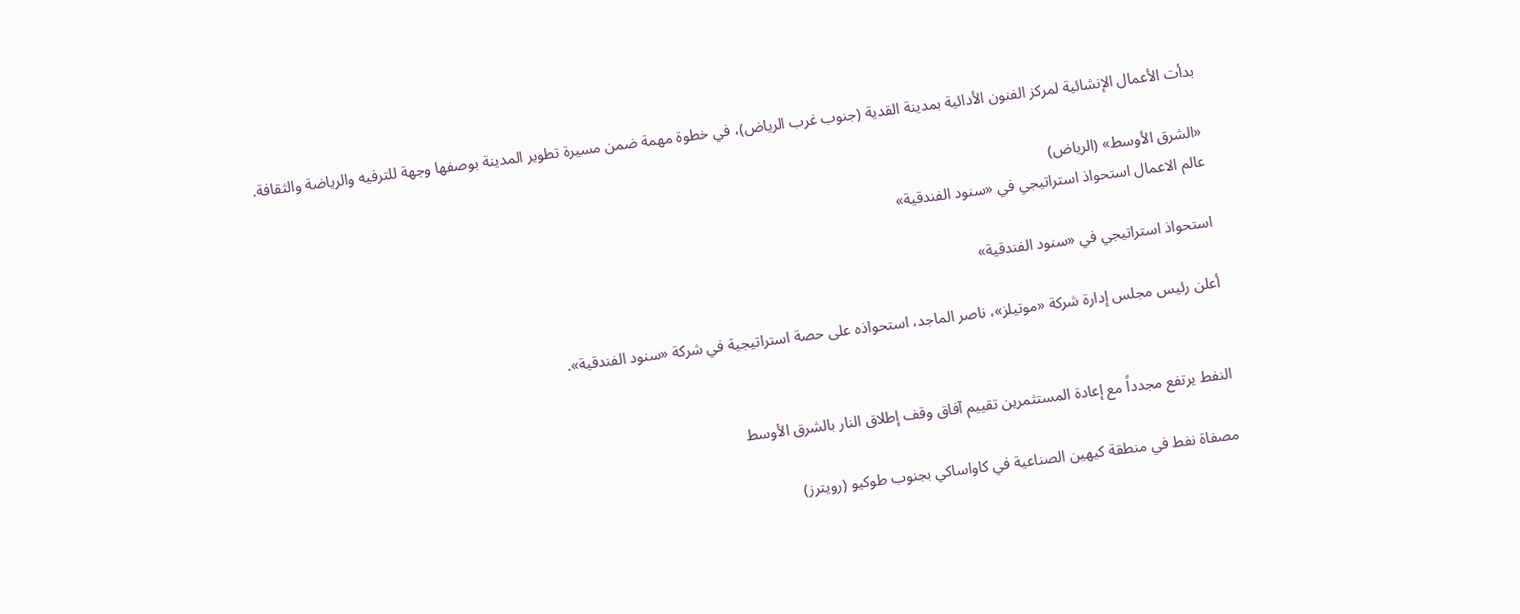بدأت الأعمال الإنشائية لمركز الفنون الأدائية بمدينة القدية (جنوب غرب الرياض)، في خطوة مهمة ضمن مسيرة تطوير المدينة بوصفها وجهة للترفيه والرياضة والثقافة.

«الشرق الأوسط» (الرياض)
عالم الاعمال استحواذ استراتيجي في «سنود الفندقية»

استحواذ استراتيجي في «سنود الفندقية»

أعلن رئيس مجلس إدارة شركة «موتيلز»، ناصر الماجد، استحواذه على حصة استراتيجية في شركة «سنود الفندقية».


النفط يرتفع مجدداً مع إعادة المستثمرين تقييم آفاق وقف إطلاق النار بالشرق الأوسط

مصفاة نفط في منطقة كيهين الصناعية في كاواساكي بجنوب طوكيو (رويترز)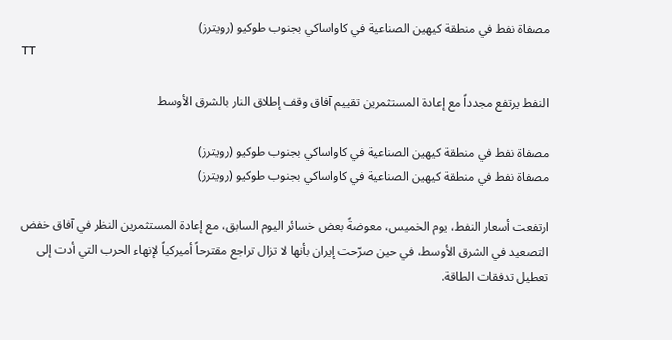مصفاة نفط في منطقة كيهين الصناعية في كاواساكي بجنوب طوكيو (رويترز)
TT

النفط يرتفع مجدداً مع إعادة المستثمرين تقييم آفاق وقف إطلاق النار بالشرق الأوسط

مصفاة نفط في منطقة كيهين الصناعية في كاواساكي بجنوب طوكيو (رويترز)
مصفاة نفط في منطقة كيهين الصناعية في كاواساكي بجنوب طوكيو (رويترز)

ارتفعت أسعار النفط، يوم الخميس، معوضةً بعض خسائر اليوم السابق، مع إعادة المستثمرين النظر في آفاق خفض التصعيد في الشرق الأوسط، في حين صرّحت إيران بأنها لا تزال تراجع مقترحاً أميركياً لإنهاء الحرب التي أدت إلى تعطيل تدفقات الطاقة.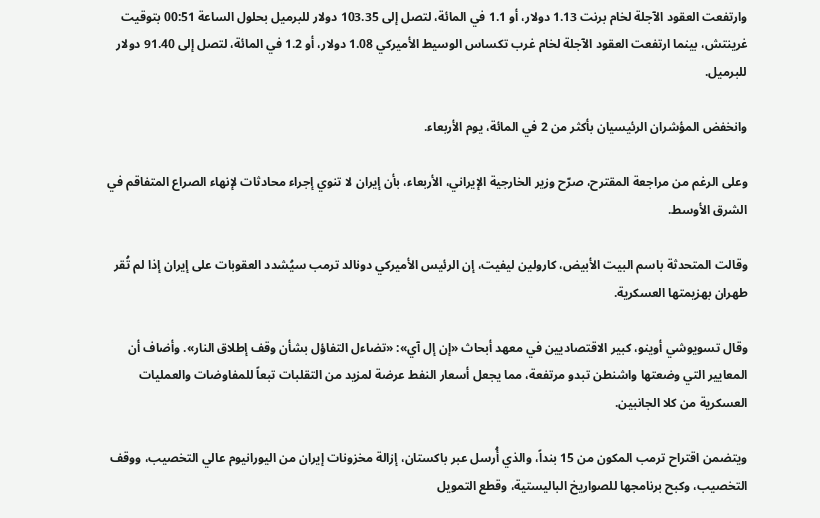وارتفعت العقود الآجلة لخام برنت 1.13 دولار، أو 1.1 في المائة، لتصل إلى 103.35 دولار للبرميل بحلول الساعة 00:51 بتوقيت غرينتش، بينما ارتفعت العقود الآجلة لخام غرب تكساس الوسيط الأميركي 1.08 دولار، أو 1.2 في المائة، لتصل إلى 91.40 دولار للبرميل.

وانخفض المؤشران الرئيسيان بأكثر من 2 في المائة، يوم الأربعاء.

وعلى الرغم من مراجعة المقترح، صرّح وزير الخارجية الإيراني، الأربعاء، بأن إيران لا تنوي إجراء محادثات لإنهاء الصراع المتفاقم في الشرق الأوسط.

وقالت المتحدثة باسم البيت الأبيض، كارولين ليفيت، إن الرئيس الأميركي دونالد ترمب سيُشدد العقوبات على إيران إذا لم تُقر طهران بهزيمتها العسكرية.

وقال تسويوشي أوينو، كبير الاقتصاديين في معهد أبحاث «إن إل آي»: «تضاءل التفاؤل بشأن وقف إطلاق النار». وأضاف أن المعايير التي وضعتها واشنطن تبدو مرتفعة، مما يجعل أسعار النفط عرضة لمزيد من التقلبات تبعاً للمفاوضات والعمليات العسكرية من كلا الجانبين.

ويتضمن اقتراح ترمب المكون من 15 بنداً، والذي أُرسل عبر باكستان، إزالة مخزونات إيران من اليورانيوم عالي التخصيب، ووقف التخصيب، وكبح برنامجها للصواريخ الباليستية، وقطع التمويل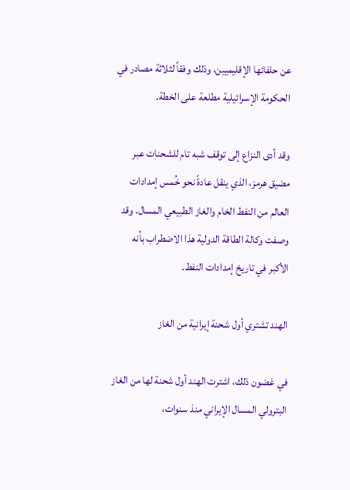عن حلفائها الإقليميين، وذلك وفقاً لثلاثة مصادر في الحكومة الإسرائيلية مطلعة على الخطة.

وقد أدى النزاع إلى توقف شبه تام للشحنات عبر مضيق هرمز، الذي ينقل عادةً نحو خُمس إمدادات العالم من النفط الخام والغاز الطبيعي المسال. وقد وصفت وكالة الطاقة الدولية هذا الاضطراب بأنه الأكبر في تاريخ إمدادات النفط.

الهند تشتري أول شحنة إيرانية من الغاز

في غضون ذلك، اشترت الهند أول شحنة لها من الغاز البترولي المسال الإيراني منذ سنوات،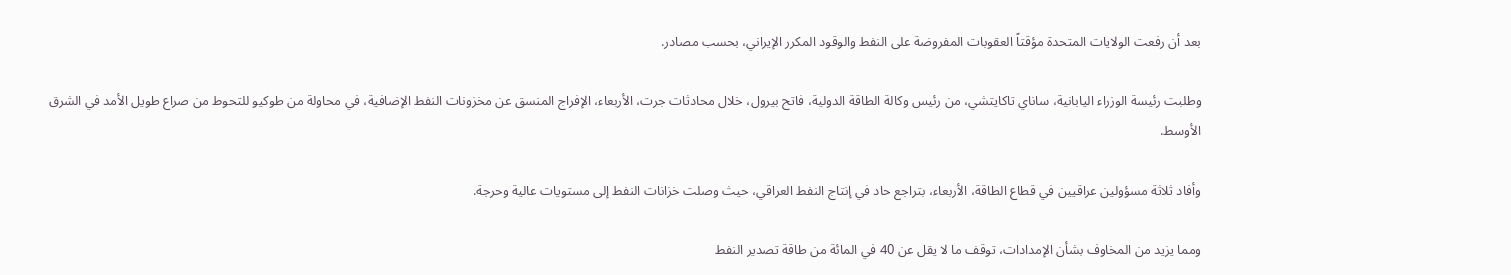بعد أن رفعت الولايات المتحدة مؤقتاً العقوبات المفروضة على النفط والوقود المكرر الإيراني، بحسب مصادر.

وطلبت رئيسة الوزراء اليابانية، ساناي تاكايتشي، من رئيس وكالة الطاقة الدولية، فاتح بيرول، خلال محادثات جرت، الأربعاء، الإفراج المنسق عن مخزونات النفط الإضافية، في محاولة من طوكيو للتحوط من صراع طويل الأمد في الشرق الأوسط.

وأفاد ثلاثة مسؤولين عراقيين في قطاع الطاقة، الأربعاء، بتراجع حاد في إنتاج النفط العراقي، حيث وصلت خزانات النفط إلى مستويات عالية وحرجة.

ومما يزيد من المخاوف بشأن الإمدادات، توقف ما لا يقل عن 40 في المائة من طاقة تصدير النفط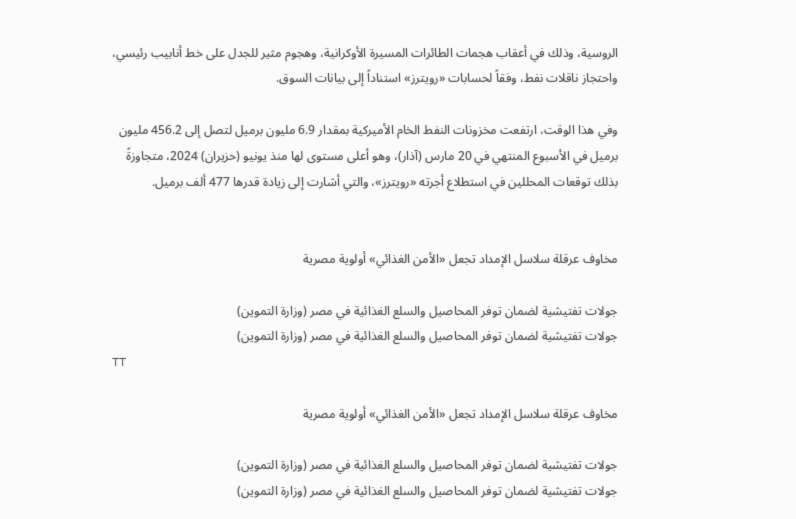الروسية، وذلك في أعقاب هجمات الطائرات المسيرة الأوكرانية، وهجوم مثير للجدل على خط أنابيب رئيسي، واحتجاز ناقلات نفط، وفقاً لحسابات «رويترز» استناداً إلى بيانات السوق.

وفي هذا الوقت، ارتفعت مخزونات النفط الخام الأميركية بمقدار 6.9 مليون برميل لتصل إلى 456.2 مليون برميل في الأسبوع المنتهي في 20 مارس (آذار)، وهو أعلى مستوى لها منذ يونيو (حزيران) 2024، متجاوزةً بذلك توقعات المحللين في استطلاع أجرته «رويترز»، والتي أشارت إلى زيادة قدرها 477 ألف برميل.


مخاوف عرقلة سلاسل الإمداد تجعل «الأمن الغذائي» أولوية مصرية

جولات تفتيشية لضمان توفر المحاصيل والسلع الغذائية في مصر (وزارة التموين)
جولات تفتيشية لضمان توفر المحاصيل والسلع الغذائية في مصر (وزارة التموين)
TT

مخاوف عرقلة سلاسل الإمداد تجعل «الأمن الغذائي» أولوية مصرية

جولات تفتيشية لضمان توفر المحاصيل والسلع الغذائية في مصر (وزارة التموين)
جولات تفتيشية لضمان توفر المحاصيل والسلع الغذائية في مصر (وزارة التموين)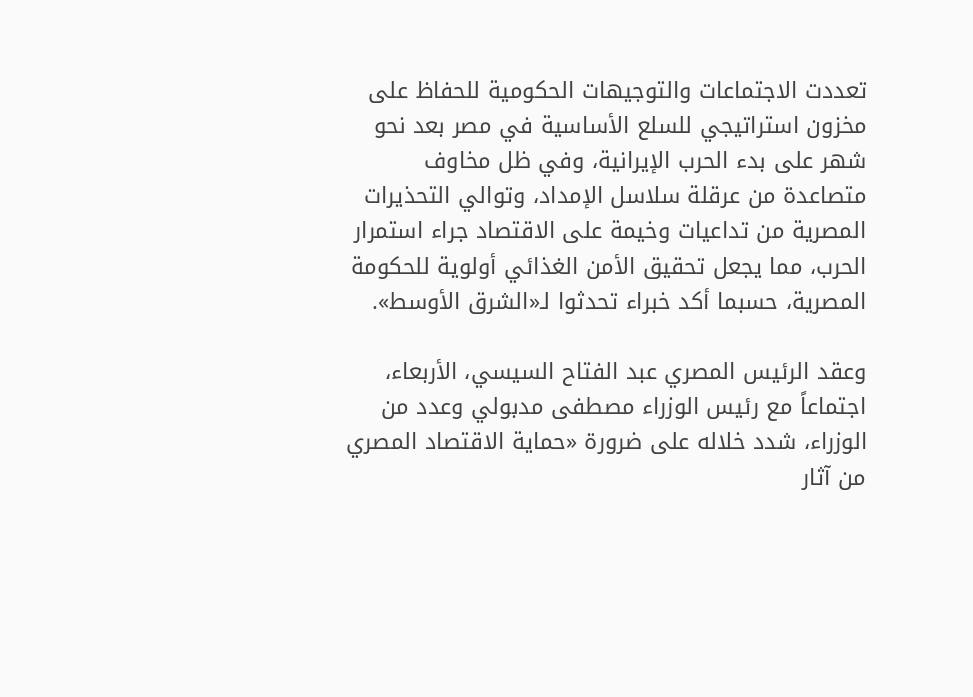تعددت الاجتماعات والتوجيهات الحكومية للحفاظ على مخزون استراتيجي للسلع الأساسية في مصر بعد نحو شهر على بدء الحرب الإيرانية، وفي ظل مخاوف متصاعدة من عرقلة سلاسل الإمداد، وتوالي التحذيرات المصرية من تداعيات وخيمة على الاقتصاد جراء استمرار الحرب، مما يجعل تحقيق الأمن الغذائي أولوية للحكومة المصرية، حسبما أكد خبراء تحدثوا لـ«الشرق الأوسط».

وعقد الرئيس المصري عبد الفتاح السيسي، الأربعاء، اجتماعاً مع رئيس الوزراء مصطفى مدبولي وعدد من الوزراء، شدد خلاله على ضرورة «حماية الاقتصاد المصري من آثار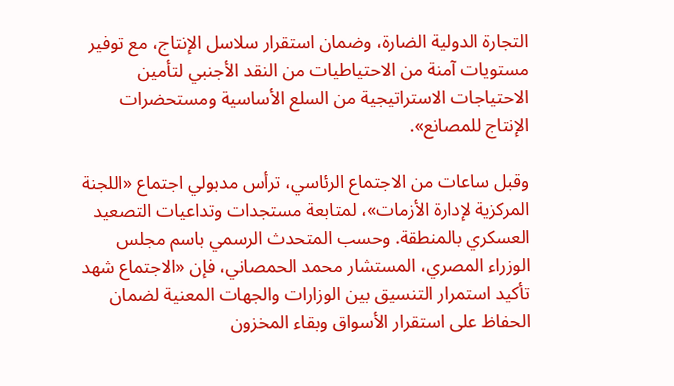التجارة الدولية الضارة، وضمان استقرار سلاسل الإنتاج، مع توفير مستويات آمنة من الاحتياطيات من النقد الأجنبي لتأمين الاحتياجات الاستراتيجية من السلع الأساسية ومستحضرات الإنتاج للمصانع».

وقبل ساعات من الاجتماع الرئاسي، ترأس مدبولي اجتماع «اللجنة المركزية لإدارة الأزمات»، لمتابعة مستجدات وتداعيات التصعيد العسكري بالمنطقة. وحسب المتحدث الرسمي باسم مجلس الوزراء المصري، المستشار محمد الحمصاني، فإن «الاجتماع شهد تأكيد استمرار التنسيق بين الوزارات والجهات المعنية لضمان الحفاظ على استقرار الأسواق وبقاء المخزون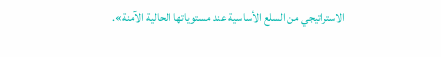الاستراتيجي من السلع الأساسية عند مستوياتها الحالية الآمنة».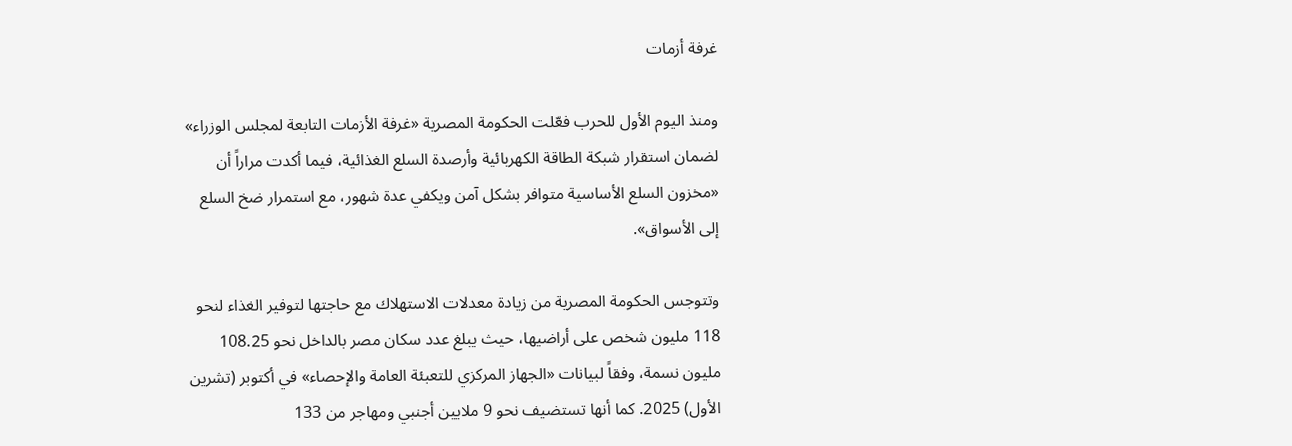غرفة أزمات

ومنذ اليوم الأول للحرب فعّلت الحكومة المصرية «غرفة الأزمات التابعة لمجلس الوزراء» لضمان استقرار شبكة الطاقة الكهربائية وأرصدة السلع الغذائية، فيما أكدت مراراً أن «مخزون السلع الأساسية متوافر بشكل آمن ويكفي عدة شهور، مع استمرار ضخ السلع إلى الأسواق».

وتتوجس الحكومة المصرية من زيادة معدلات الاستهلاك مع حاجتها لتوفير الغذاء لنحو 118 مليون شخص على أراضيها، حيث يبلغ عدد سكان مصر بالداخل نحو 108.25 مليون نسمة، وفقاً لبيانات «الجهاز المركزي للتعبئة العامة والإحصاء» في أكتوبر (تشرين الأول) 2025. كما أنها تستضيف نحو 9 ملايين أجنبي ومهاجر من 133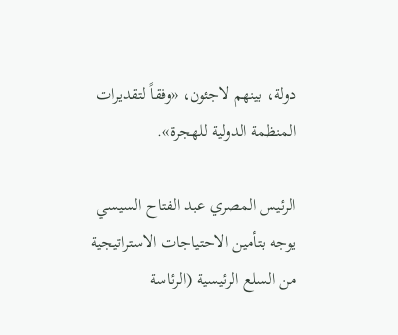دولة، بينهم لاجئون، «وفقاً لتقديرات المنظمة الدولية للهجرة».

الرئيس المصري عبد الفتاح السيسي يوجه بتأمين الاحتياجات الاستراتيجية من السلع الرئيسية (الرئاسة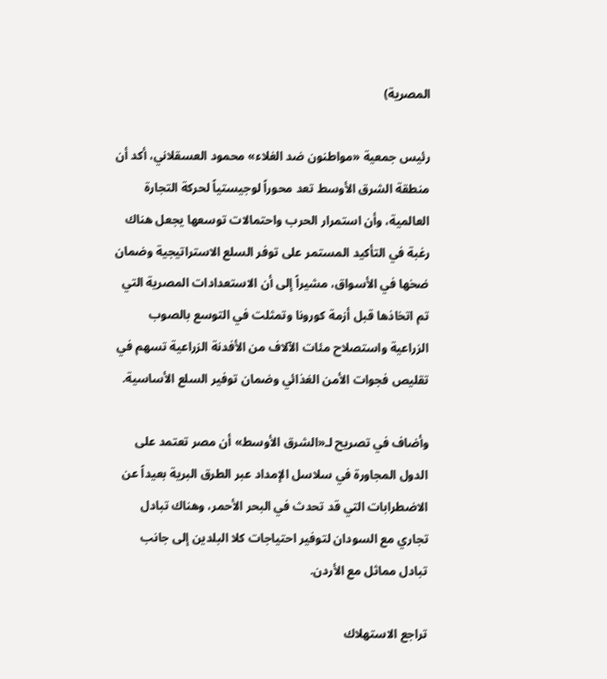المصرية)

رئيس جمعية «مواطنون ضد الغلاء» محمود العسقلاني، أكد أن منطقة الشرق الأوسط تعد محوراً لوجيستياً لحركة التجارة العالمية، وأن استمرار الحرب واحتمالات توسعها يجعل هناك رغبة في التأكيد المستمر على توفر السلع الاستراتيجية وضمان ضخها في الأسواق، مشيراً إلى أن الاستعدادات المصرية التي تم اتخاذها قبل أزمة كورونا وتمثلت في التوسع بالصوب الزراعية واستصلاح مئات الآلاف من الأفدنة الزراعية تسهم في تقليص فجوات الأمن الغذائي وضمان توفير السلع الأساسية.

وأضاف في تصريح لـ«الشرق الأوسط» أن مصر تعتمد على الدول المجاورة في سلاسل الإمداد عبر الطرق البرية بعيداً عن الاضطرابات التي قد تحدث في البحر الأحمر، وهناك تبادل تجاري مع السودان لتوفير احتياجات كلا البلدين إلى جانب تبادل مماثل مع الأردن.

تراجع الاستهلاك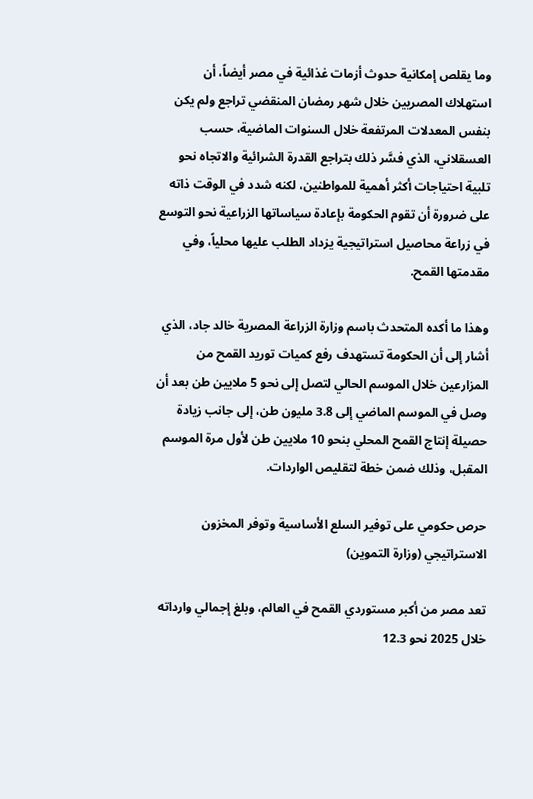وما يقلص إمكانية حدوث أزمات غذائية في مصر أيضاً، أن استهلاك المصريين خلال شهر رمضان المنقضي تراجع ولم يكن بنفس المعدلات المرتفعة خلال السنوات الماضية، حسب العسقلاني، الذي فسَّر ذلك بتراجع القدرة الشرائية والاتجاه نحو تلبية احتياجات أكثر أهمية للمواطنين، لكنه شدد في الوقت ذاته على ضرورة أن تقوم الحكومة بإعادة سياساتها الزراعية نحو التوسع في زراعة محاصيل استراتيجية يزداد الطلب عليها محلياً، وفي مقدمتها القمح.

وهذا ما أكده المتحدث باسم وزارة الزراعة المصرية خالد جاد، الذي أشار إلى أن الحكومة تستهدف رفع كميات توريد القمح من المزارعين خلال الموسم الحالي لتصل إلى نحو 5 ملايين طن بعد أن وصل في الموسم الماضي إلى 3.8 مليون طن، إلى جانب زيادة حصيلة إنتاج القمح المحلي بنحو 10 ملايين طن لأول مرة الموسم المقبل، وذلك ضمن خطة لتقليص الواردات.

حرص حكومي على توفير السلع الأساسية وتوفر المخزون الاستراتيجي (وزارة التموين)

تعد مصر من أكبر مستوردي القمح في العالم، وبلغ إجمالي وارداته خلال 2025 نحو 12.3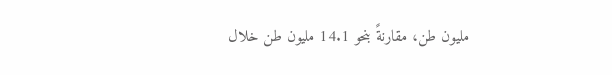مليون طن، مقارنةً بنحو 14.1 مليون طن خلال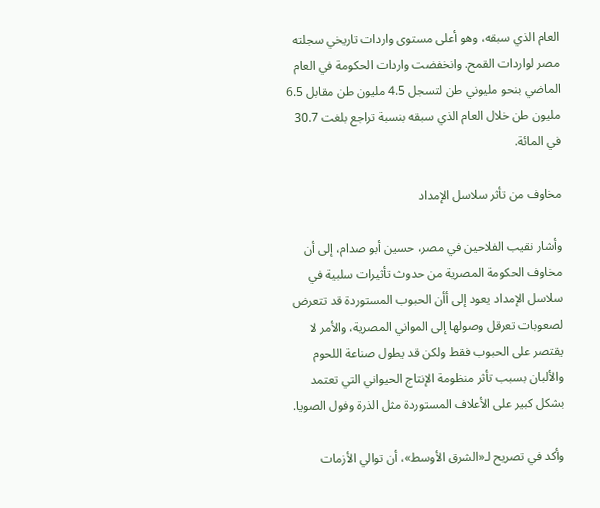العام الذي سبقه، وهو أعلى مستوى واردات تاريخي سجلته مصر لواردات القمح. وانخفضت واردات الحكومة في العام الماضي بنحو مليوني طن لتسجل 4.5 مليون طن مقابل 6.5 مليون طن خلال العام الذي سبقه بنسبة تراجع بلغت 30.7 في المائة.

مخاوف من تأثر سلاسل الإمداد

وأشار نقيب الفلاحين في مصر، حسين أبو صدام، إلى أن مخاوف الحكومة المصرية من حدوث تأثيرات سلبية في سلاسل الإمداد يعود إلى أأن الحبوب المستوردة قد تتعرض لصعوبات تعرقل وصولها إلى المواني المصرية، والأمر لا يقتصر على الحبوب فقط ولكن قد يطول صناعة اللحوم والألبان بسبب تأثر منظومة الإنتاج الحيواني التي تعتمد بشكل كبير على الأعلاف المستوردة مثل الذرة وفول الصويا.

وأكد في تصريح لـ«الشرق الأوسط»، أن توالي الأزمات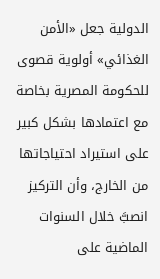الدولية جعل «الأمن الغذائي» أولوية قصوى للحكومة المصرية بخاصة مع اعتمادها بشكل كبير على استيراد احتياجاتها من الخارج، وأن التركيز انصبَّ خلال السنوات الماضية على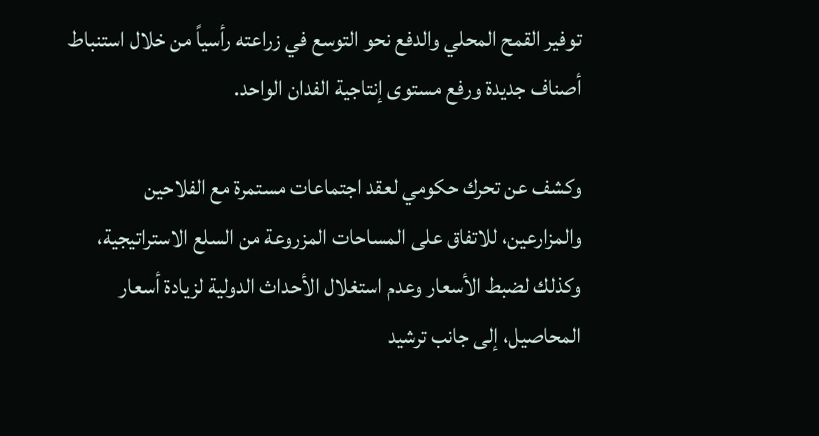توفير القمح المحلي والدفع نحو التوسع في زراعته رأسياً من خلال استنباط أصناف جديدة ورفع مستوى إنتاجية الفدان الواحد.

وكشف عن تحرك حكومي لعقد اجتماعات مستمرة مع الفلاحين والمزارعين، للاتفاق على المساحات المزروعة من السلع الاستراتيجية، وكذلك لضبط الأسعار وعدم استغلال الأحداث الدولية لزيادة أسعار المحاصيل، إلى جانب ترشيد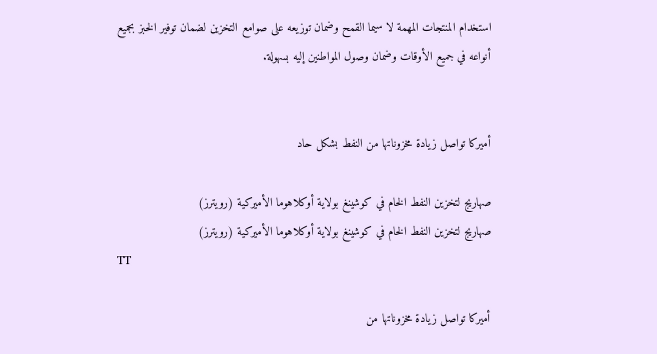استخدام المنتجات المهمة لا سيما القمح وضمان توزيعه على صوامع التخزين لضمان توفير الخبز بجميع أنواعه في جميع الأوقات وضمان وصول المواطنين إليه بسهولة.


أميركا تواصل زيادة مخزوناتها من النفط بشكل حاد

صهاريج لتخزين النفط الخام في كوشينغ بولاية أوكلاهوما الأميركية (رويترز)
صهاريج لتخزين النفط الخام في كوشينغ بولاية أوكلاهوما الأميركية (رويترز)
TT

أميركا تواصل زيادة مخزوناتها من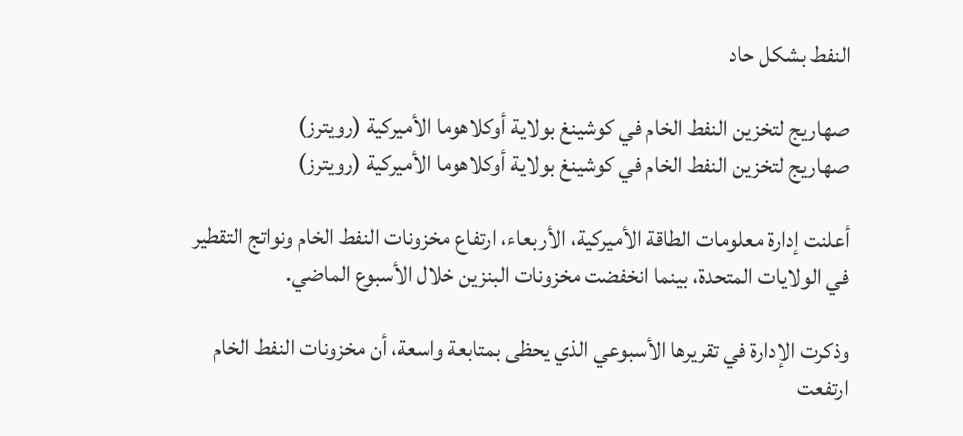النفط بشكل حاد

صهاريج لتخزين النفط الخام في كوشينغ بولاية أوكلاهوما الأميركية (رويترز)
صهاريج لتخزين النفط الخام في كوشينغ بولاية أوكلاهوما الأميركية (رويترز)

أعلنت إدارة معلومات الطاقة الأميركية، الأربعاء، ارتفاع مخزونات النفط الخام ونواتج التقطير في الولايات المتحدة، بينما انخفضت مخزونات البنزين خلال الأسبوع الماضي.

وذكرت الإدارة في تقريرها الأسبوعي الذي يحظى بمتابعة واسعة، أن مخزونات النفط الخام ارتفعت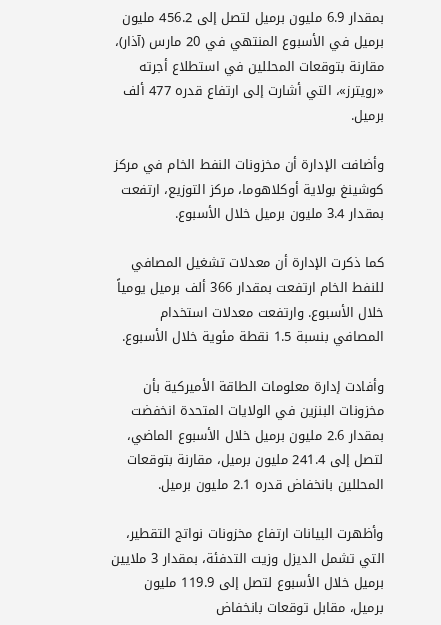بمقدار 6.9 مليون برميل لتصل إلى 456.2 مليون برميل في الأسبوع المنتهي في 20 مارس (آذار)، مقارنة بتوقعات المحللين في استطلاع أجرته «رويترز»، التي أشارت إلى ارتفاع قدره 477 ألف برميل.

وأضافت الإدارة أن مخزونات النفط الخام في مركز كوشينغ بولاية أوكلاهوما، مركز التوزيع، ارتفعت بمقدار 3.4 مليون برميل خلال الأسبوع.

كما ذكرت الإدارة أن معدلات تشغيل المصافي للنفط الخام ارتفعت بمقدار 366 ألف برميل يومياً خلال الأسبوع. وارتفعت معدلات استخدام المصافي بنسبة 1.5 نقطة مئوية خلال الأسبوع.

وأفادت إدارة معلومات الطاقة الأميركية بأن مخزونات البنزين في الولايات المتحدة انخفضت بمقدار 2.6 مليون برميل خلال الأسبوع الماضي، لتصل إلى 241.4 مليون برميل، مقارنة بتوقعات المحللين بانخفاض قدره 2.1 مليون برميل.

وأظهرت البيانات ارتفاع مخزونات نواتج التقطير، التي تشمل الديزل وزيت التدفئة، بمقدار 3 ملايين برميل خلال الأسبوع لتصل إلى 119.9 مليون برميل، مقابل توقعات بانخفاض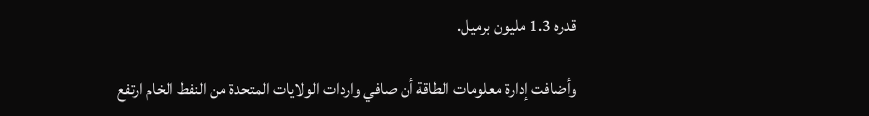قدره 1.3 مليون برميل.

وأضافت إدارة معلومات الطاقة أن صافي واردات الولايات المتحدة من النفط الخام ارتفع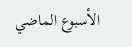الأسبوع الماضي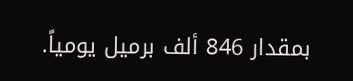بمقدار 846 ألف برميل يومياً.